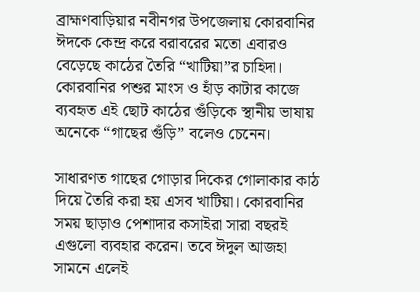ব্রাহ্মণবাড়িয়ার নবীনগর উপজেলায় কোরবানির ঈদকে কেন্দ্র করে বরাবরের মতো এবারও বেড়েছে কাঠের তৈরি “খাটিয়া”র চাহিদা। কোরবানির পশুর মাংস ও হাঁড় কাটার কাজে ব্যবহৃত এই ছোট কাঠের গুঁড়িকে স্থানীয় ভাষায় অনেকে “গাছের গুঁড়ি” বলেও চেনেন।

সাধারণত গাছের গোড়ার দিকের গোলাকার কাঠ দিয়ে তৈরি করা হয় এসব খাটিয়া। কোরবানির সময় ছাড়াও পেশাদার কসাইরা সারা বছরই এগুলো ব্যবহার করেন। তবে ঈদুল আজহা সামনে এলেই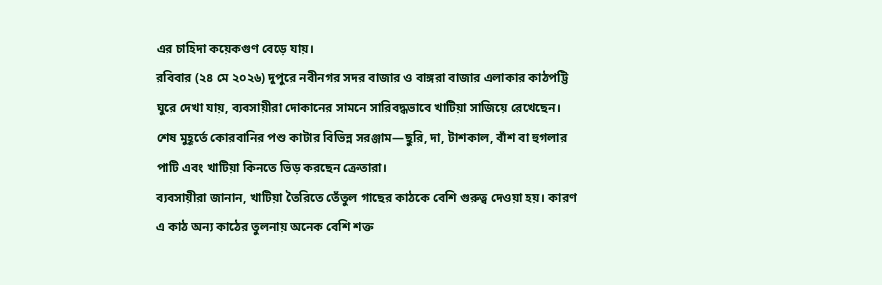এর চাহিদা কয়েকগুণ বেড়ে যায়।
রবিবার (২৪ মে ২০২৬) দুপুরে নবীনগর সদর বাজার ও বাঙ্গরা বাজার এলাকার কাঠপট্টি ঘুরে দেখা যায়, ব্যবসায়ীরা দোকানের সামনে সারিবদ্ধভাবে খাটিয়া সাজিয়ে রেখেছেন। শেষ মুহূর্তে কোরবানির পশু কাটার বিভিন্ন সরঞ্জাম—ছুরি, দা, টাশকাল, বাঁশ বা হুগলার পাটি এবং খাটিয়া কিনতে ভিড় করছেন ক্রেতারা।
ব্যবসায়ীরা জানান, খাটিয়া তৈরিতে তেঁতুল গাছের কাঠকে বেশি গুরুত্ব দেওয়া হয়। কারণ এ কাঠ অন্য কাঠের তুলনায় অনেক বেশি শক্ত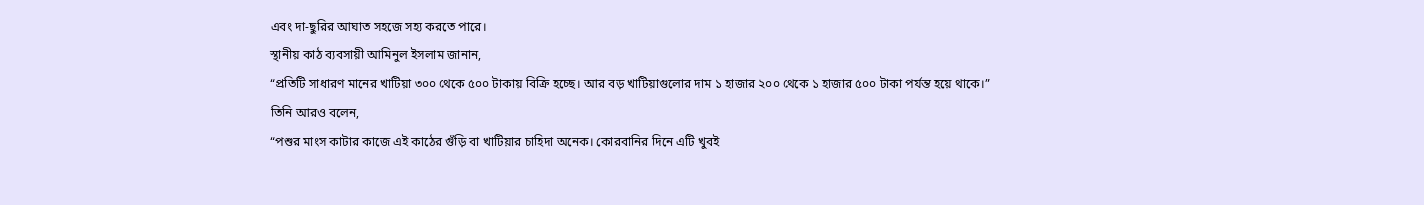এবং দা-ছুরির আঘাত সহজে সহ্য করতে পারে।
স্থানীয় কাঠ ব্যবসায়ী আমিনুল ইসলাম জানান,
“প্রতিটি সাধারণ মানের খাটিয়া ৩০০ থেকে ৫০০ টাকায় বিক্রি হচ্ছে। আর বড় খাটিয়াগুলোর দাম ১ হাজার ২০০ থেকে ১ হাজার ৫০০ টাকা পর্যন্ত হয়ে থাকে।”
তিনি আরও বলেন,
“পশুর মাংস কাটার কাজে এই কাঠের গুঁড়ি বা খাটিয়ার চাহিদা অনেক। কোরবানির দিনে এটি খুবই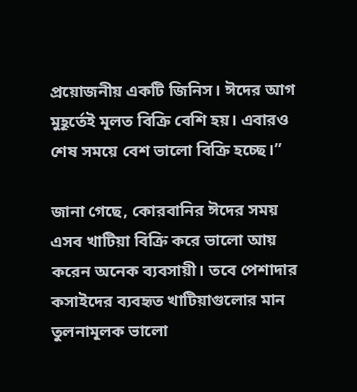প্রয়োজনীয় একটি জিনিস। ঈদের আগ মুহূর্তেই মূলত বিক্রি বেশি হয়। এবারও শেষ সময়ে বেশ ভালো বিক্রি হচ্ছে।”

জানা গেছে, কোরবানির ঈদের সময় এসব খাটিয়া বিক্রি করে ভালো আয় করেন অনেক ব্যবসায়ী। তবে পেশাদার কসাইদের ব্যবহৃত খাটিয়াগুলোর মান তুলনামূলক ভালো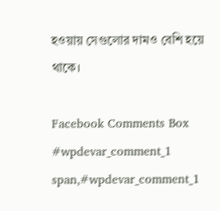হওয়ায় সেগুলোর দামও বেশি হয়ে থাকে।

Facebook Comments Box
#wpdevar_comment_1 span,#wpdevar_comment_1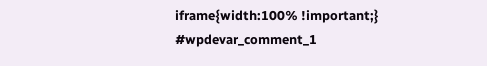iframe{width:100% !important;} #wpdevar_comment_1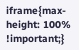iframe{max-height: 100% !important;}